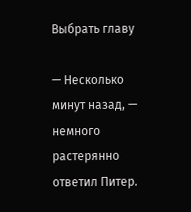Выбрать главу

— Несколько минут назад, — немного растерянно ответил Питер.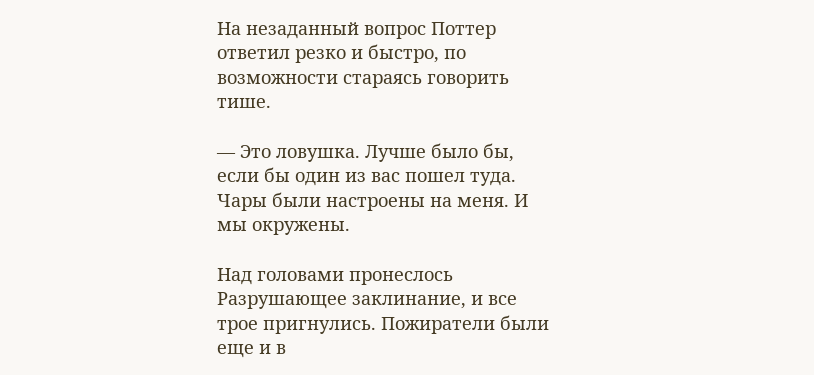На незаданный вопрос Поттер ответил резко и быстро, по возможности стараясь говорить тише.

— Это ловушка. Лучше было бы, если бы один из вас пошел туда. Чары были настроены на меня. И мы окружены.

Над головами пронеслось Разрушающее заклинание, и все трое пригнулись. Пожиратели были еще и в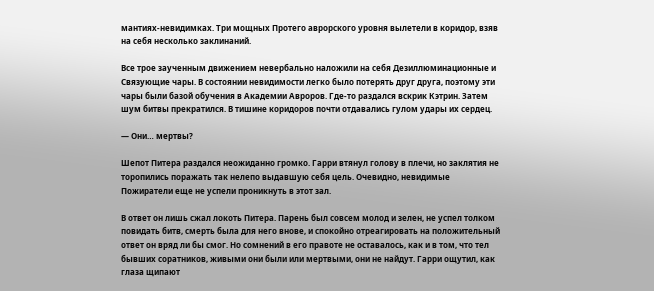мантиях-невидимках. Три мощных Протего аврорского уровня вылетели в коридор, взяв на себя несколько заклинаний.

Все трое заученным движением невербально наложили на себя Дезиллюминационные и Связующие чары. В состоянии невидимости легко было потерять друг друга, поэтому эти чары были базой обучения в Академии Авроров. Где-то раздался вскрик Кэтрин. Затем шум битвы прекратился. В тишине коридоров почти отдавались гулом удары их сердец.

— Они… мертвы?

Шепот Питера раздался неожиданно громко. Гарри втянул голову в плечи, но заклятия не торопились поражать так нелепо выдавшую себя цель. Очевидно, невидимые Пожиратели еще не успели проникнуть в этот зал.

В ответ он лишь сжал локоть Питера. Парень был совсем молод и зелен, не успел толком повидать битв, смерть была для него внове, и спокойно отреагировать на положительный ответ он вряд ли бы смог. Но сомнений в его правоте не оставалось, как и в том, что тел бывших соратников, живыми они были или мертвыми, они не найдут. Гарри ощутил, как глаза щипают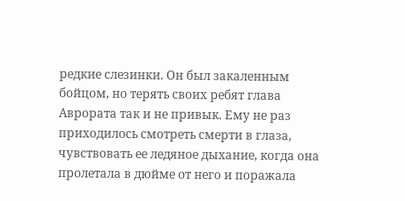редкие слезинки. Он был закаленным бойцом, но терять своих ребят глава Аврората так и не привык. Ему не раз приходилось смотреть смерти в глаза, чувствовать ее ледяное дыхание, когда она пролетала в дюйме от него и поражала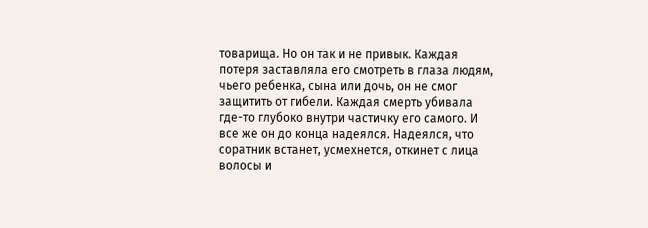товарища. Но он так и не привык. Каждая потеря заставляла его смотреть в глаза людям, чьего ребенка, сына или дочь, он не смог защитить от гибели. Каждая смерть убивала где-то глубоко внутри частичку его самого. И все же он до конца надеялся. Надеялся, что соратник встанет, усмехнется, откинет с лица волосы и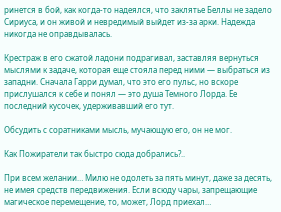ринется в бой, как когда-то надеялся, что заклятье Беллы не задело Сириуса, и он живой и невредимый выйдет из-за арки. Надежда никогда не оправдывалась.

Крестраж в его сжатой ладони подрагивал, заставляя вернуться мыслями к задаче, которая еще стояла перед ними — выбраться из западни. Сначала Гарри думал, что это его пульс, но вскоре прислушался к себе и понял — это душа Темного Лорда. Ее последний кусочек, удерживавший его тут.

Обсудить с соратниками мысль, мучающую его, он не мог.

Как Пожиратели так быстро сюда добрались?..

При всем желании… Милю не одолеть за пять минут, даже за десять, не имея средств передвижения. Если всюду чары, запрещающие магическое перемещение, то, может, Лорд приехал…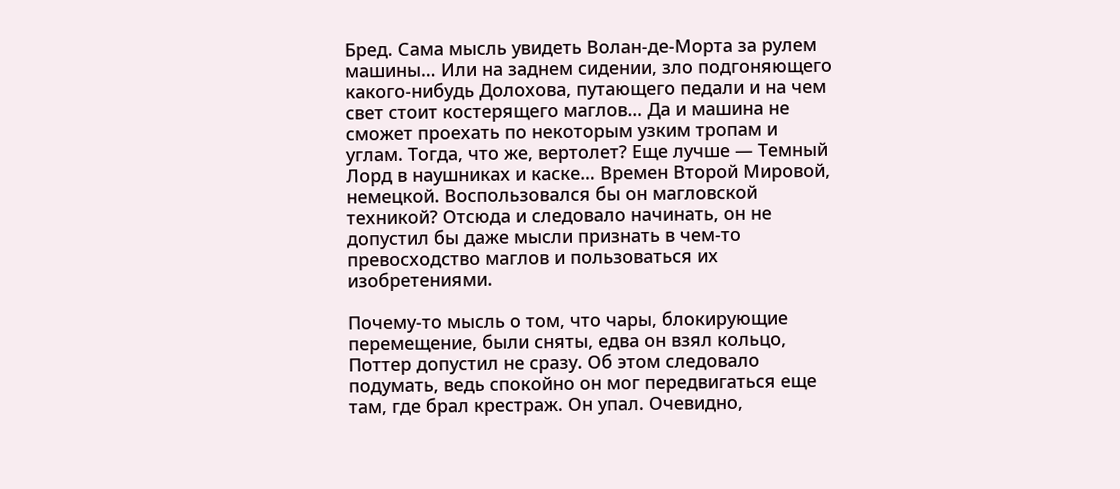Бред. Сама мысль увидеть Волан-де-Морта за рулем машины… Или на заднем сидении, зло подгоняющего какого-нибудь Долохова, путающего педали и на чем свет стоит костерящего маглов… Да и машина не сможет проехать по некоторым узким тропам и углам. Тогда, что же, вертолет? Еще лучше — Темный Лорд в наушниках и каске… Времен Второй Мировой, немецкой. Воспользовался бы он магловской техникой? Отсюда и следовало начинать, он не допустил бы даже мысли признать в чем-то превосходство маглов и пользоваться их изобретениями.

Почему-то мысль о том, что чары, блокирующие перемещение, были сняты, едва он взял кольцо, Поттер допустил не сразу. Об этом следовало подумать, ведь спокойно он мог передвигаться еще там, где брал крестраж. Он упал. Очевидно,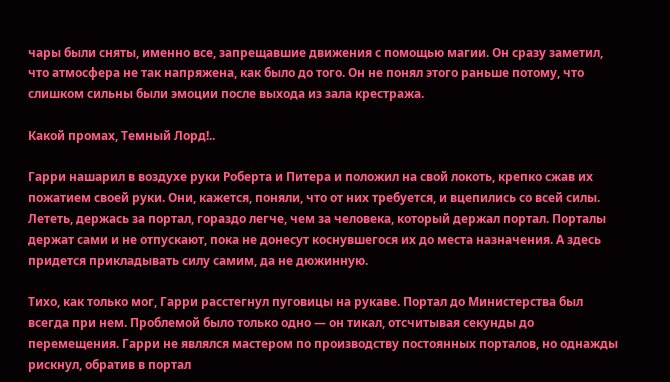чары были сняты, именно все, запрещавшие движения с помощью магии. Он сразу заметил, что атмосфера не так напряжена, как было до того. Он не понял этого раньше потому, что слишком сильны были эмоции после выхода из зала крестража.

Какой промах, Темный Лорд!..

Гарри нашарил в воздухе руки Роберта и Питера и положил на свой локоть, крепко сжав их пожатием своей руки. Они, кажется, поняли, что от них требуется, и вцепились со всей силы. Лететь, держась за портал, гораздо легче, чем за человека, который держал портал. Порталы держат сами и не отпускают, пока не донесут коснувшегося их до места назначения. А здесь придется прикладывать силу самим, да не дюжинную.

Тихо, как только мог, Гарри расстегнул пуговицы на рукаве. Портал до Министерства был всегда при нем. Проблемой было только одно — он тикал, отсчитывая секунды до перемещения. Гарри не являлся мастером по производству постоянных порталов, но однажды рискнул, обратив в портал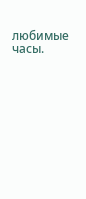любимые часы.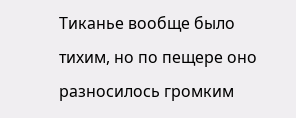Тиканье вообще было тихим, но по пещере оно разносилось громким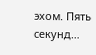эхом. Пять секунд…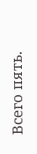Всего пять.